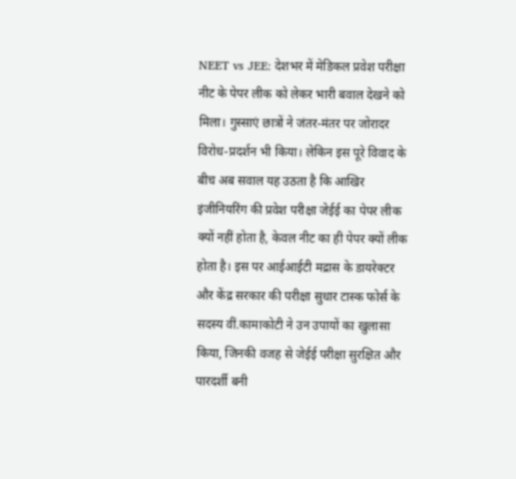NEET vs JEE: देशभर में मेडिकल प्रवेश परीक्षा नीट के पेपर लीक को लेकर भारी बवाल देखने को मिला। गुस्साएं छात्रों ने जंतर-मंतर पर जोरादर विरोध-प्रदर्शन भी किया। लेकिन इस पूरे विवाद के बीच अब सवाल यह उठता है कि आखिर इंजीनियरिंग की प्रवेश परीक्षा जेईई का पेपर लीक क्यों नहीं होता है, केवल नीट का ही पेपर क्यों लीक होता है। इस पर आईआईटी मद्रास के डायरेक्टर और केंद्र सरकार की परीक्षा सुधार टास्क फोर्स के सदस्य वीं.कामाकोटी ने उन उपायों का खुलासा किया, जिनकी वजह से जेईई परीक्षा सुरक्षित और पारदर्शी बनी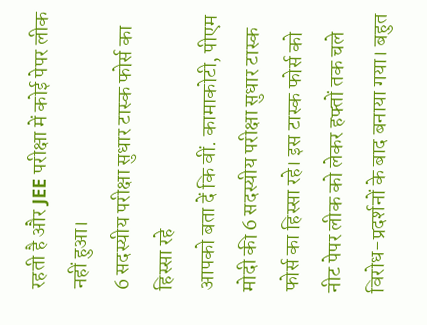रहती है और JEE परीक्षा में कोई पेपर लीक नहीं हुआ।
6 सदस्यीय परीक्षा सुधार टास्क फोर्स का हिस्सा रहे
आपको बता दें कि वीं. कामाकोटी, पीएम मोदी की 6 सदस्यीय परीक्षा सुधार टास्क फोर्स का हिस्सा रहे। इस टास्क फोर्स को नीट पेपर लीक को लेकर हफ्तों तक चले विरोध-प्रदर्शनों के बाद बनाया गया। बहुत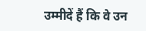उम्मीदें हैं कि वे उन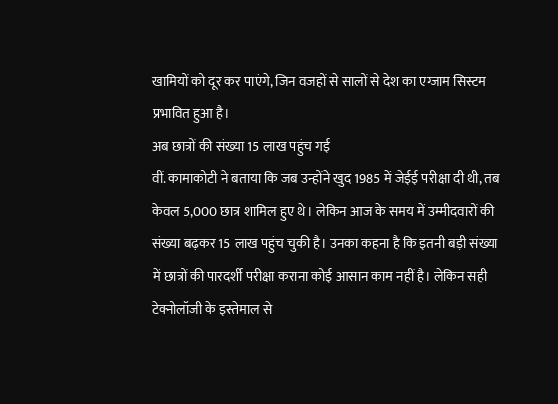खामियों को दूर कर पाएंगे, जिन वजहों से सालों से देश का एग्जाम सिस्टम प्रभावित हुआ है।
अब छात्रों की संख्या 15 लाख पहुंच गई
वीं. कामाकोटी ने बताया कि जब उन्होंने खुद 1985 में जेईई परीक्षा दी थी, तब केवल 5,000 छात्र शामिल हुए थे। लेकिन आज के समय में उम्मीदवारों की संख्या बढ़कर 15 लाख पहुंच चुकी है। उनका कहना है कि इतनी बड़ी संख्या में छात्रों की पारदर्शी परीक्षा कराना कोई आसान काम नहीं है। लेकिन सही टेक्नोलॉजी के इस्तेमाल से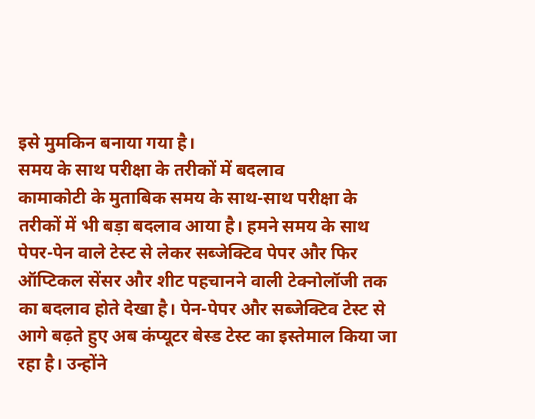इसे मुमकिन बनाया गया है।
समय के साथ परीक्षा के तरीकों में बदलाव
कामाकोटी के मुताबिक समय के साथ-साथ परीक्षा के तरीकों में भी बड़ा बदलाव आया है। हमने समय के साथ पेपर-पेन वाले टेस्ट से लेकर सब्जेक्टिव पेपर और फिर ऑप्टिकल सेंसर और शीट पहचानने वाली टेक्नोलॉजी तक का बदलाव होते देखा है। पेन-पेपर और सब्जेक्टिव टेस्ट से आगे बढ़ते हुए अब कंप्यूटर बेस्ड टेस्ट का इस्तेमाल किया जा रहा है। उन्होंने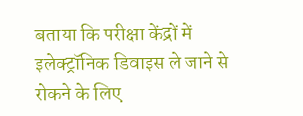बताया कि परीक्षा केंद्रों में इलेक्ट्रॉनिक डिवाइस ले जाने से रोकने के लिए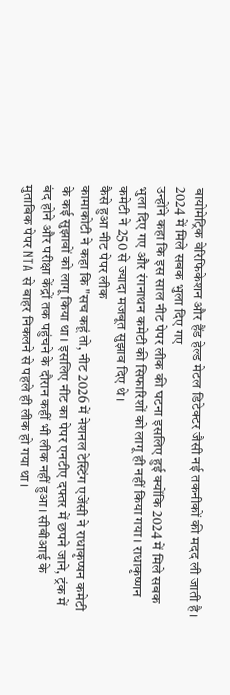बायोमेट्रिक वेरिफिकेशन और हैंड हेल्ड मेटल डिटेक्टर जैसी नई तकनीकों की मदद ली जाती है।
2024 में मिले सबक भुला दिए गए
उन्होंने कहा कि इस साल नीट पेपर लीक की घटना इसलिए हुई क्योंकि 2024 में मिले सबक भुला दिए गए और रंगनाथन कमेटी की सिफारिशों को लागू ही नहीं किया गया। राधाकृष्णन कमेटी ने 250 से ज्यादा मजबूत सुझाव दिए थे।
कैसे हुआ नीट पेपर लीक
कामाकोटी ने कहा कि "सच कहूं तो, नीट 2026 में नेशनल टेस्टिंग एजेंसी ने राधाकृप्षन कमेटी के कई सुझावों को लागू किया था। इसलिए नीट का पेपर एनटीए दफ्तर में छपने जाने, ट्रंक में बंद होने और परीक्षा केंद्रों तक पहुंचने के दौरान कहीं भी लीक नहीं हुआ। सीबीआई के मुताबिक पेपर NTA से बाहर निकलने से पहले ही लीक हो गया था।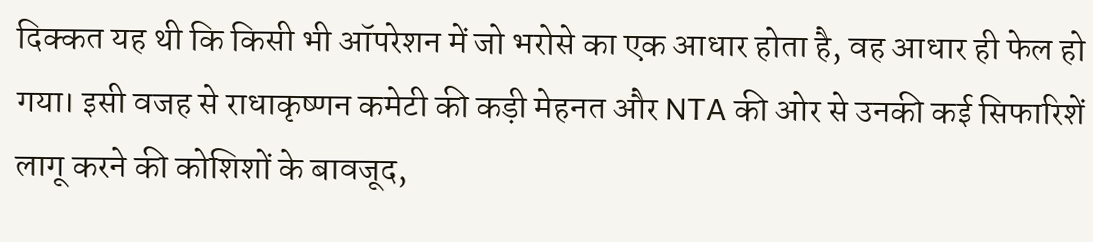दिक्कत यह थी कि किसी भी ऑपरेशन में जो भरोसे का एक आधार होता है, वह आधार ही फेल हो गया। इसी वजह से राधाकृष्णन कमेटी की कड़ी मेहनत और NTA की ओर से उनकी कई सिफारिशें लागू करने की कोशिशों के बावजूद,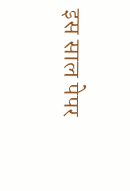इस साल पेपर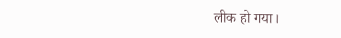लीक हो गया।